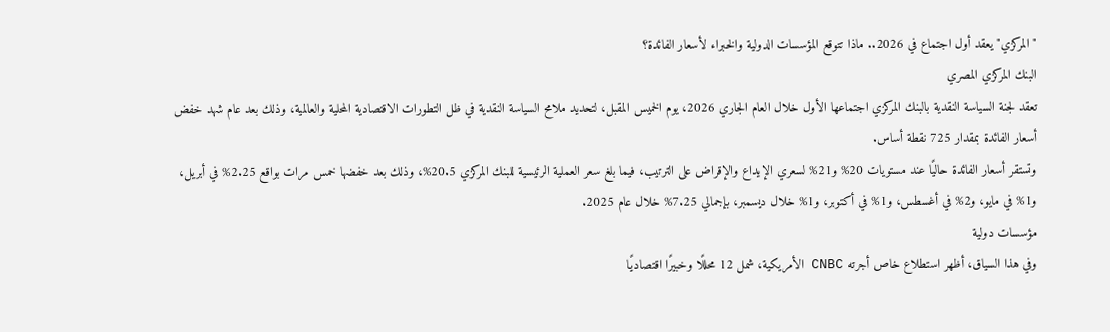"المركزي" يعقد أول اجتماع في 2026.. ماذا تتوقع المؤسسات الدولية والخبراء لأسعار الفائدة؟
البنك المركزي المصري
تعقد لجنة السياسة النقدية بالبنك المركزي اجتماعها الأول خلال العام الجاري 2026، يوم الخميس المقبل، لتحديد ملامح السياسة النقدية في ظل التطورات الاقتصادية المحلية والعالمية، وذلك بعد عام شهد خفض أسعار الفائدة بمقدار 725 نقطة أساس.
وتستقر أسعار الفائدة حاليًا عند مستويات 20% و21% لسعري الإيداع والإقراض على الترتيب، فيما بلغ سعر العملية الرئيسية للبنك المركزي 20.5%، وذلك بعد خفضها خمس مرات بواقع 2.25% في أبريل، و1% في مايو، و2% في أغسطس، و1% في أكتوبر، و1% خلال ديسمبر، بإجمالي 7.25% خلال عام 2025.
مؤسسات دولية
وفي هذا السياق، أظهر استطلاع خاص أجرته CNBC الأمريكية، شمل 12 محللًا وخبيرًا اقتصاديًا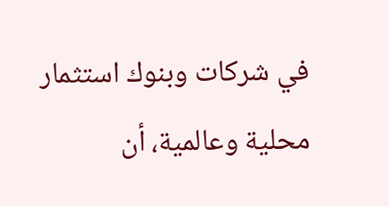في شركات وبنوك استثمار محلية وعالمية، أن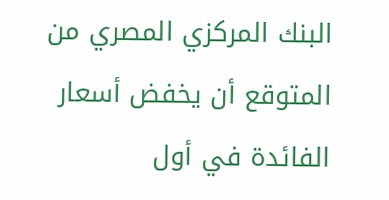البنك المركزي المصري من المتوقع أن يخفض أسعار الفائدة في أول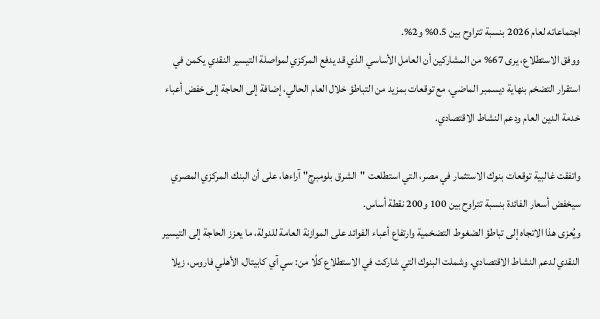اجتماعاته لعام 2026 بنسبة تتراوح بين 0.5% و2%.
ووفق الاستطلاع، يرى 67% من المشاركين أن العامل الأساسي الذي قد يدفع المركزي لمواصلة التيسير النقدي يكمن في استقرار التضخم بنهاية ديسمبر الماضي، مع توقعات بمزيد من التباطؤ خلال العام الحالي، إضافة إلى الحاجة إلى خفض أعباء خدمة الدين العام ودعم النشاط الاقتصادي.

واتفقت غالبية توقعات بنوك الاستثمار في مصر، التي استطلعت "الشرق بلومبرج" آراءها، على أن البنك المركزي المصري سيخفض أسعار الفائدة بنسبة تتراوح بين 100 و200 نقطة أساس.
ويُعزى هذا الاتجاه إلى تباطؤ الضغوط التضخمية وارتفاع أعباء الفوائد على الموازنة العامة للدولة، ما يعزز الحاجة إلى التيسير النقدي لدعم النشاط الاقتصادي. وشملت البنوك التي شاركت في الاستطلاع كلًا من: سي آي كابيتال، الأهلي فاروس، زيلا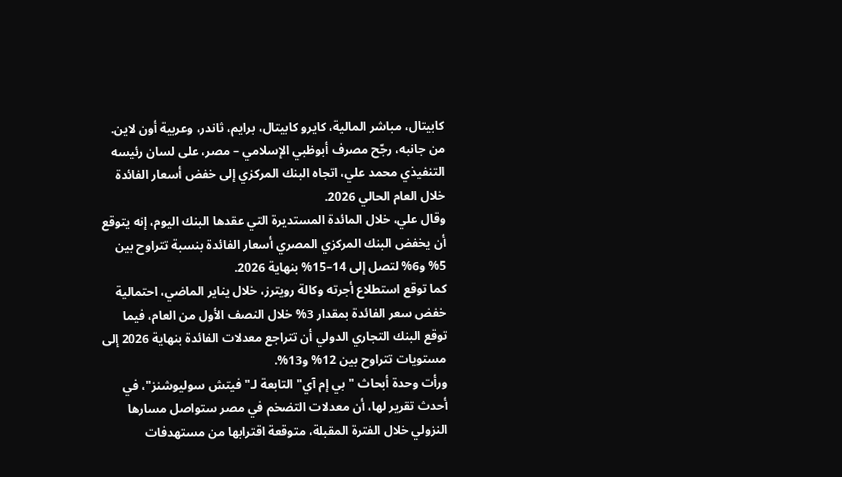كابيتال، مباشر المالية، كايرو كابيتال، برايم، ثاندر، وعربية أون لاين.
من جانبه، رجّح مصرف أبوظبي الإسلامي – مصر، على لسان رئيسه التنفيذي محمد علي، اتجاه البنك المركزي إلى خفض أسعار الفائدة خلال العام الحالي 2026.
وقال علي، خلال المائدة المستديرة التي عقدها البنك اليوم، إنه يتوقع أن يخفض البنك المركزي المصري أسعار الفائدة بنسبة تتراوح بين 5% و6% لتصل إلى 14–15% بنهاية 2026.
كما توقع استطلاع أجرته وكالة رويترز، خلال يناير الماضي، احتمالية خفض سعر الفائدة بمقدار 3% خلال النصف الأول من العام، فيما توقع البنك التجاري الدولي أن تتراجع معدلات الفائدة بنهاية 2026 إلى مستويات تتراوح بين 12% و13%.
ورأت وحدة أبحاث "بي إم آي" التابعة لـ"فيتش سوليوشنز"، في أحدث تقرير لها، أن معدلات التضخم في مصر ستواصل مسارها النزولي خلال الفترة المقبلة، متوقعة اقترابها من مستهدفات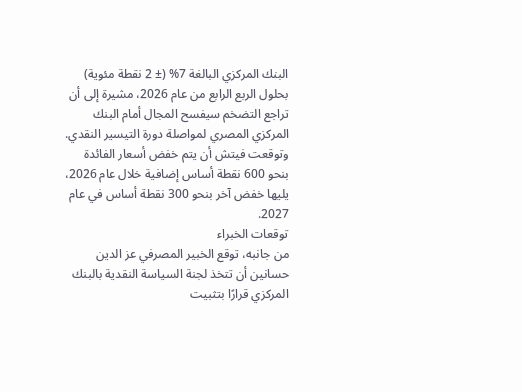البنك المركزي البالغة 7% (± 2 نقطة مئوية) بحلول الربع الرابع من عام 2026، مشيرة إلى أن تراجع التضخم سيفسح المجال أمام البنك المركزي المصري لمواصلة دورة التيسير النقدي.
وتوقعت فيتش أن يتم خفض أسعار الفائدة بنحو 600 نقطة أساس إضافية خلال عام 2026، يليها خفض آخر بنحو 300 نقطة أساس في عام 2027.
توقعات الخبراء
من جانبه، توقع الخبير المصرفي عز الدين حسانين أن تتخذ لجنة السياسة النقدية بالبنك المركزي قرارًا بتثبيت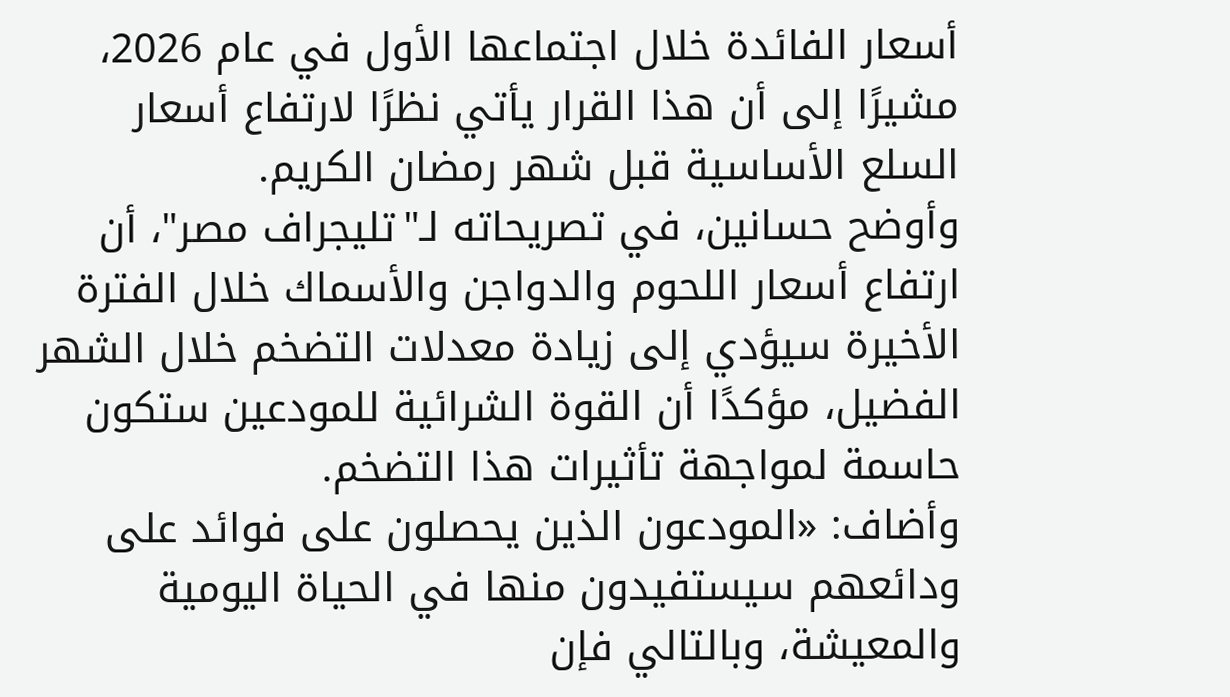أسعار الفائدة خلال اجتماعها الأول في عام 2026، مشيرًا إلى أن هذا القرار يأتي نظرًا لارتفاع أسعار السلع الأساسية قبل شهر رمضان الكريم.
وأوضح حسانين، في تصريحاته لـ"تليجراف مصر"، أن ارتفاع أسعار اللحوم والدواجن والأسماك خلال الفترة الأخيرة سيؤدي إلى زيادة معدلات التضخم خلال الشهر الفضيل، مؤكدًا أن القوة الشرائية للمودعين ستكون حاسمة لمواجهة تأثيرات هذا التضخم.
وأضاف: «المودعون الذين يحصلون على فوائد على ودائعهم سيستفيدون منها في الحياة اليومية والمعيشة، وبالتالي فإن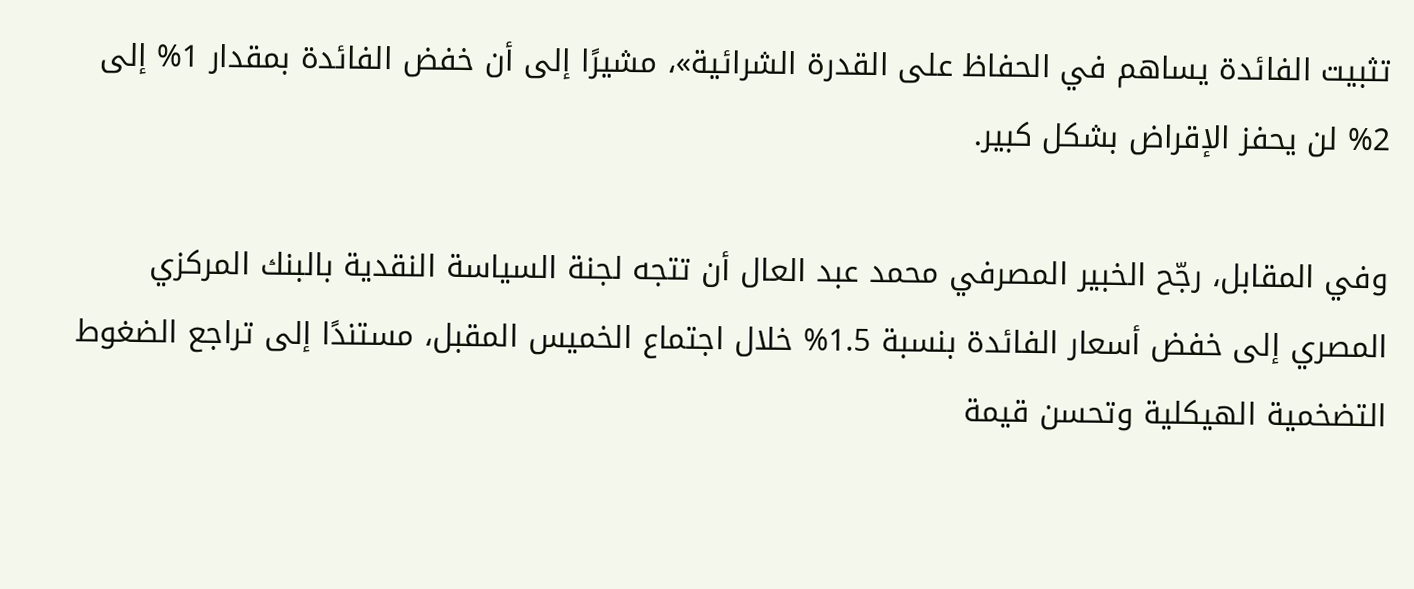تثبيت الفائدة يساهم في الحفاظ على القدرة الشرائية»، مشيرًا إلى أن خفض الفائدة بمقدار 1% إلى 2% لن يحفز الإقراض بشكل كبير.

وفي المقابل، رجّح الخبير المصرفي محمد عبد العال أن تتجه لجنة السياسة النقدية بالبنك المركزي المصري إلى خفض أسعار الفائدة بنسبة 1.5% خلال اجتماع الخميس المقبل، مستندًا إلى تراجع الضغوط التضخمية الهيكلية وتحسن قيمة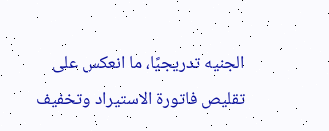الجنيه تدريجيًا، ما انعكس على تقليص فاتورة الاستيراد وتخفيف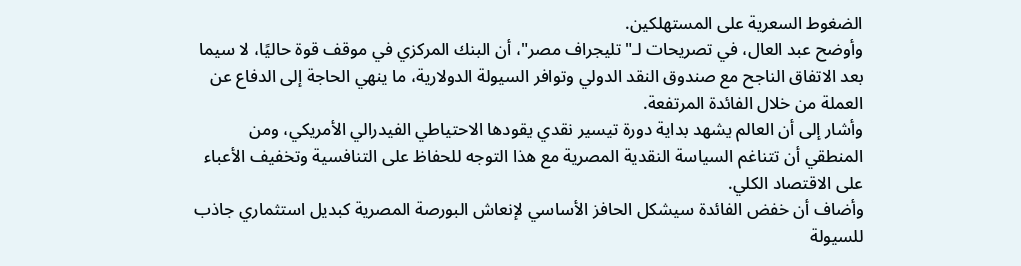الضغوط السعرية على المستهلكين.
وأوضح عبد العال، في تصريحات لـ"تليجراف مصر"، أن البنك المركزي في موقف قوة حاليًا، لا سيما بعد الاتفاق الناجح مع صندوق النقد الدولي وتوافر السيولة الدولارية، ما ينهي الحاجة إلى الدفاع عن العملة من خلال الفائدة المرتفعة.
وأشار إلى أن العالم يشهد بداية دورة تيسير نقدي يقودها الاحتياطي الفيدرالي الأمريكي، ومن المنطقي أن تتناغم السياسة النقدية المصرية مع هذا التوجه للحفاظ على التنافسية وتخفيف الأعباء على الاقتصاد الكلي.
وأضاف أن خفض الفائدة سيشكل الحافز الأساسي لإنعاش البورصة المصرية كبديل استثماري جاذب للسيولة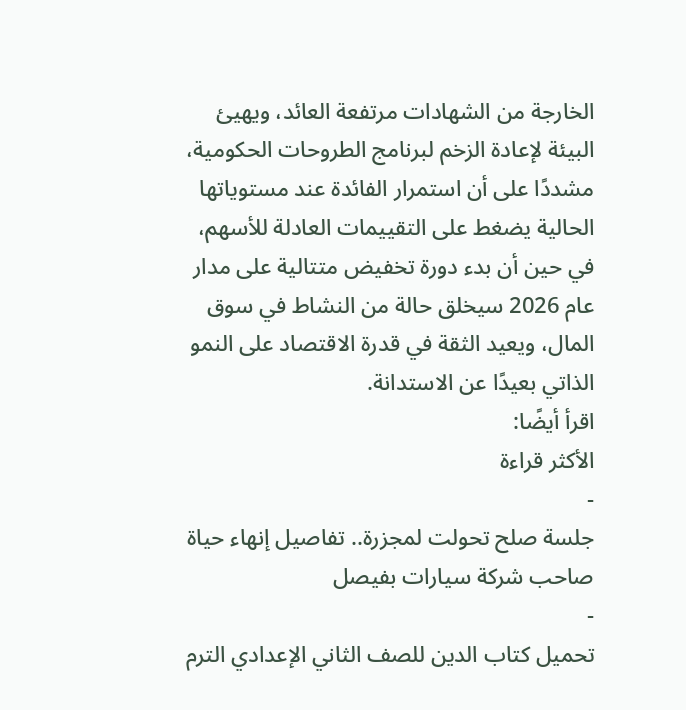الخارجة من الشهادات مرتفعة العائد، ويهيئ البيئة لإعادة الزخم لبرنامج الطروحات الحكومية، مشددًا على أن استمرار الفائدة عند مستوياتها الحالية يضغط على التقييمات العادلة للأسهم، في حين أن بدء دورة تخفيض متتالية على مدار عام 2026 سيخلق حالة من النشاط في سوق المال، ويعيد الثقة في قدرة الاقتصاد على النمو الذاتي بعيدًا عن الاستدانة.
اقرأ أيضًا:
الأكثر قراءة
-
جلسة صلح تحولت لمجزرة.. تفاصيل إنهاء حياة صاحب شركة سيارات بفيصل
-
تحميل كتاب الدين للصف الثاني الإعدادي الترم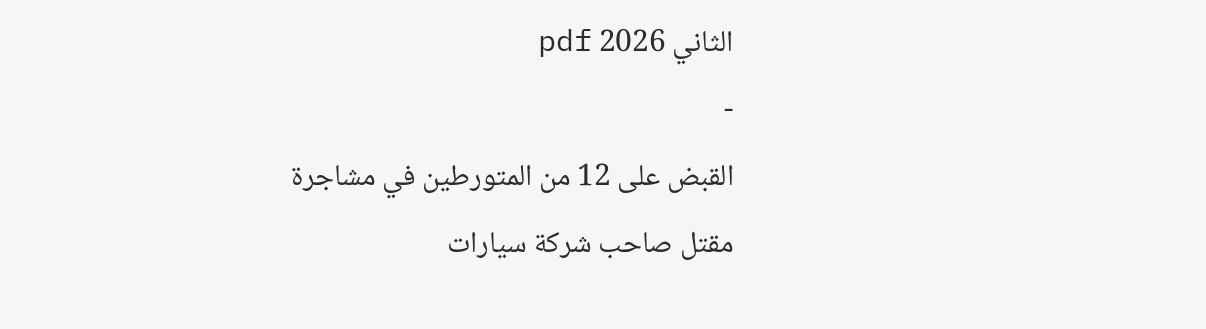الثاني 2026 pdf
-
القبض على 12 من المتورطين في مشاجرة مقتل صاحب شركة سيارات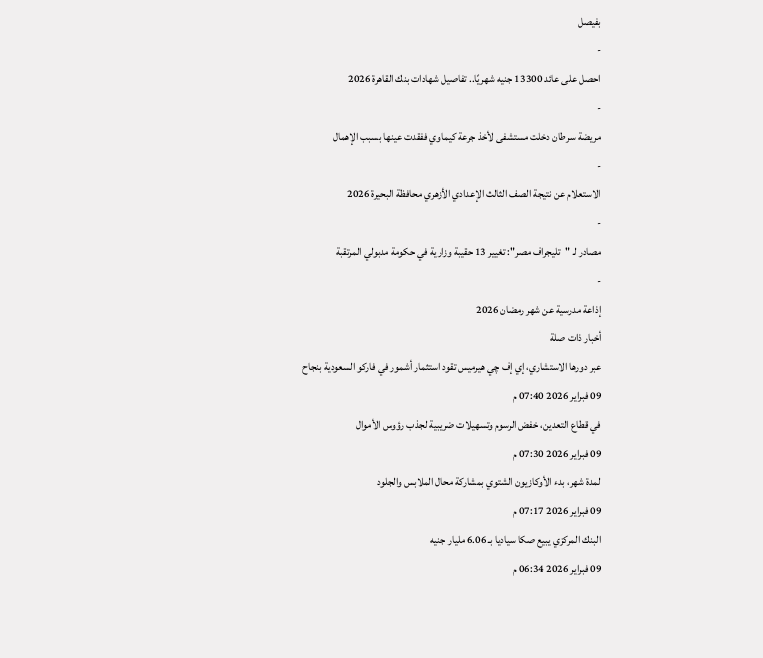بفيصل
-
احصل على عائد 13300 جنيه شهريًا.. تفاصيل شهادات بنك القاهرة 2026
-
مريضة سرطان دخلت مستشفى لأخذ جرعة كيماوي ففقدت عينها بسبب الإهمال
-
الاستعلام عن نتيجة الصف الثالث الإعدادي الأزهري محافظة البحيرة 2026
-
مصادر لـ "تليجراف مصر": تغيير 13 حقيبة وزارية في حكومة مدبولي المرتقبة
-
إذاعة مدرسية عن شهر رمضان 2026
أخبار ذات صلة
عبر دورها الاستشاري، إي إف چي هيرميس تقود استثمار أشمور في فاركو السعودية بنجاح
09 فبراير 2026 07:40 م
في قطاع التعدين، خفض الرسوم وتسهيلات ضريبية لجذب رؤوس الأموال
09 فبراير 2026 07:30 م
لمدة شهر، بدء الأوكازيون الشتوي بمشاركة محال الملابس والجلود
09 فبراير 2026 07:17 م
البنك المركزي يبيع صكا سياديا بـ 6.06 مليار جنيه
09 فبراير 2026 06:34 م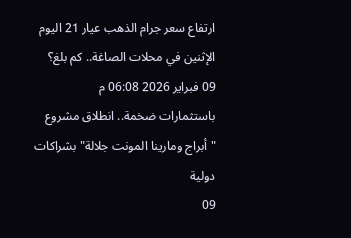ارتفاع سعر جرام الذهب عيار 21 اليوم الإثنين في محلات الصاغة.. كم بلغ؟
09 فبراير 2026 06:08 م
باستثمارات ضخمة.. انطلاق مشروع "أبراج ومارينا المونت جلالة" بشراكات دولية
09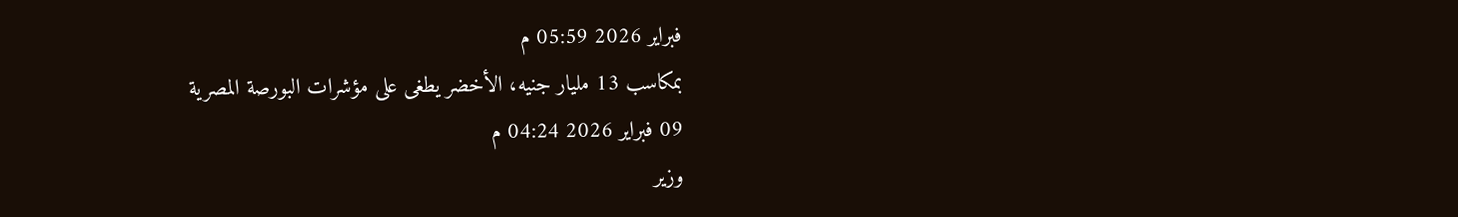فبراير 2026 05:59 م
بمكاسب 13 مليار جنيه، الأخضر يطغى على مؤشرات البورصة المصرية
09 فبراير 2026 04:24 م
وزير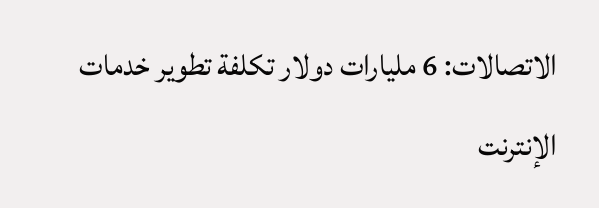الاتصالات: 6 مليارات دولار تكلفة تطوير خدمات الإنترنت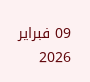09 فبراير 2026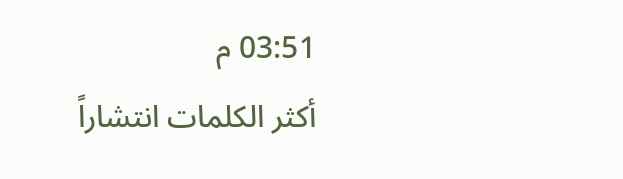03:51 م
أكثر الكلمات انتشاراً